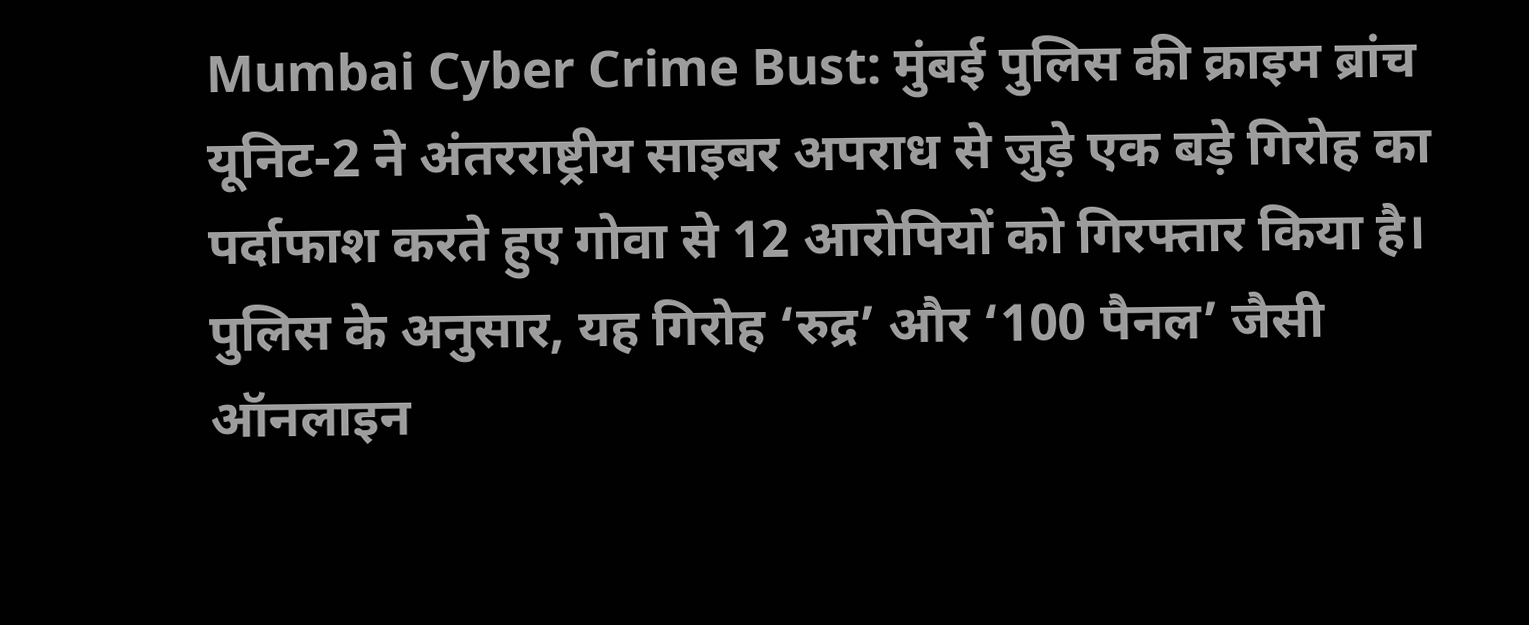Mumbai Cyber Crime Bust: मुंबई पुलिस की क्राइम ब्रांच यूनिट-2 ने अंतरराष्ट्रीय साइबर अपराध से जुड़े एक बड़े गिरोह का पर्दाफाश करते हुए गोवा से 12 आरोपियों को गिरफ्तार किया है। पुलिस के अनुसार, यह गिरोह ‘रुद्र’ और ‘100 पैनल’ जैसी ऑनलाइन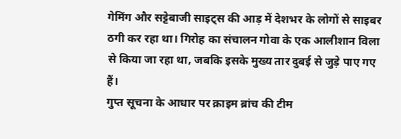गेमिंग और सट्टेबाजी साइट्स की आड़ में देशभर के लोगों से साइबर ठगी कर रहा था। गिरोह का संचालन गोवा के एक आलीशान विला से किया जा रहा था, जबकि इसके मुख्य तार दुबई से जुड़े पाए गए हैं।
गुप्त सूचना के आधार पर क्राइम ब्रांच की टीम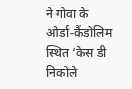ने गोवा के ओर्डा-कैंडोलिम स्थित ‘केस डी निकोले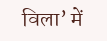विला’ में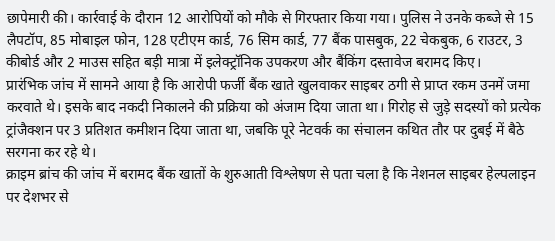छापेमारी की। कार्रवाई के दौरान 12 आरोपियों को मौके से गिरफ्तार किया गया। पुलिस ने उनके कब्जे से 15 लैपटॉप, 85 मोबाइल फोन, 128 एटीएम कार्ड, 76 सिम कार्ड, 77 बैंक पासबुक, 22 चेकबुक, 6 राउटर, 3 कीबोर्ड और 2 माउस सहित बड़ी मात्रा में इलेक्ट्रॉनिक उपकरण और बैंकिंग दस्तावेज बरामद किए।
प्रारंभिक जांच में सामने आया है कि आरोपी फर्जी बैंक खाते खुलवाकर साइबर ठगी से प्राप्त रकम उनमें जमा करवाते थे। इसके बाद नकदी निकालने की प्रक्रिया को अंजाम दिया जाता था। गिरोह से जुड़े सदस्यों को प्रत्येक ट्रांजैक्शन पर 3 प्रतिशत कमीशन दिया जाता था, जबकि पूरे नेटवर्क का संचालन कथित तौर पर दुबई में बैठे सरगना कर रहे थे।
क्राइम ब्रांच की जांच में बरामद बैंक खातों के शुरुआती विश्लेषण से पता चला है कि नेशनल साइबर हेल्पलाइन पर देशभर से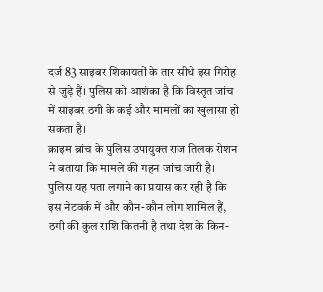दर्ज 83 साइबर शिकायतों के तार सीधे इस गिरोह से जुड़े हैं। पुलिस को आशंका है कि विस्तृत जांच में साइबर ठगी के कई और मामलों का खुलासा हो सकता है।
क्राइम ब्रांच के पुलिस उपायुक्त राज तिलक रोशन ने बताया कि मामले की गहन जांच जारी है। पुलिस यह पता लगाने का प्रयास कर रही है कि इस नेटवर्क में और कौन-कौन लोग शामिल हैं, ठगी की कुल राशि कितनी है तथा देश के किन-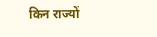किन राज्यों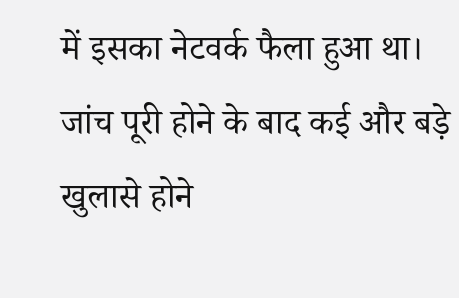में इसका नेटवर्क फैला हुआ था। जांच पूरी होने के बाद कई और बड़े खुलासे होने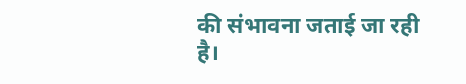की संभावना जताई जा रही है।